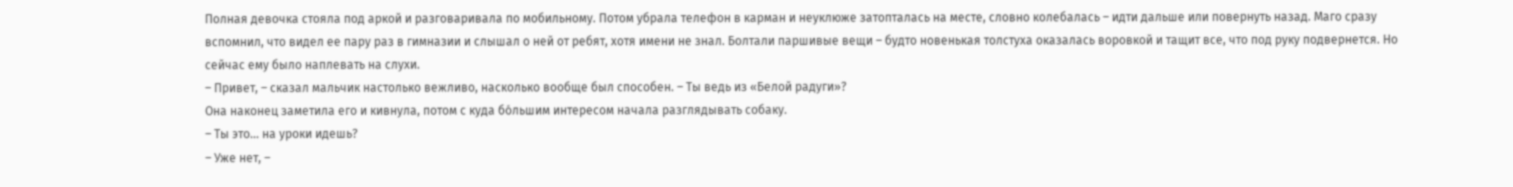Полная девочка стояла под аркой и разговаривала по мобильному. Потом убрала телефон в карман и неуклюже затопталась на месте, словно колебалась – идти дальше или повернуть назад. Маго сразу вспомнил, что видел ее пару раз в гимназии и слышал о ней от ребят, хотя имени не знал. Болтали паршивые вещи – будто новенькая толстуха оказалась воровкой и тащит все, что под руку подвернется. Но сейчас ему было наплевать на слухи.
– Привет, – сказал мальчик настолько вежливо, насколько вообще был способен. – Ты ведь из «Белой радуги»?
Она наконец заметила его и кивнула, потом с куда бо́льшим интересом начала разглядывать собаку.
– Ты это… на уроки идешь?
– Уже нет, –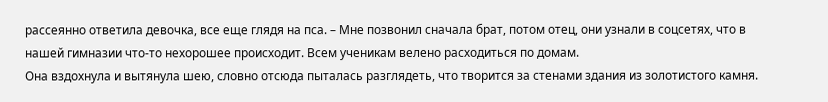рассеянно ответила девочка, все еще глядя на пса. – Мне позвонил сначала брат, потом отец, они узнали в соцсетях, что в нашей гимназии что-то нехорошее происходит. Всем ученикам велено расходиться по домам.
Она вздохнула и вытянула шею, словно отсюда пыталась разглядеть, что творится за стенами здания из золотистого камня.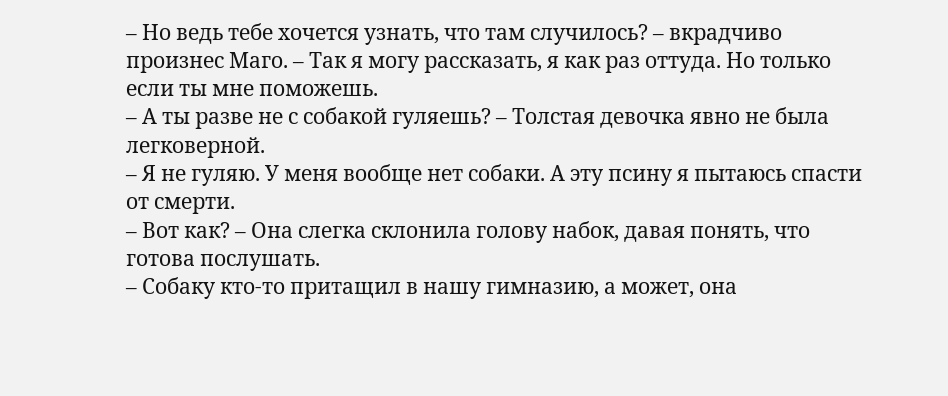– Но ведь тебе хочется узнать, что там случилось? – вкрадчиво произнес Маго. – Так я могу рассказать, я как раз оттуда. Но только если ты мне поможешь.
– А ты разве не с собакой гуляешь? – Толстая девочка явно не была легковерной.
– Я не гуляю. У меня вообще нет собаки. А эту псину я пытаюсь спасти от смерти.
– Вот как? – Она слегка склонила голову набок, давая понять, что готова послушать.
– Собаку кто-то притащил в нашу гимназию, а может, она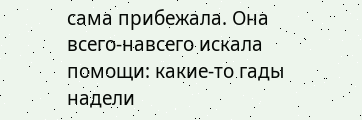сама прибежала. Она всего-навсего искала помощи: какие-то гады надели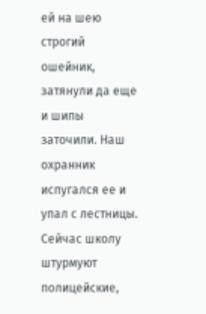ей на шею строгий ошейник, затянули да еще и шипы заточили. Наш охранник испугался ее и упал с лестницы. Сейчас школу штурмуют полицейские,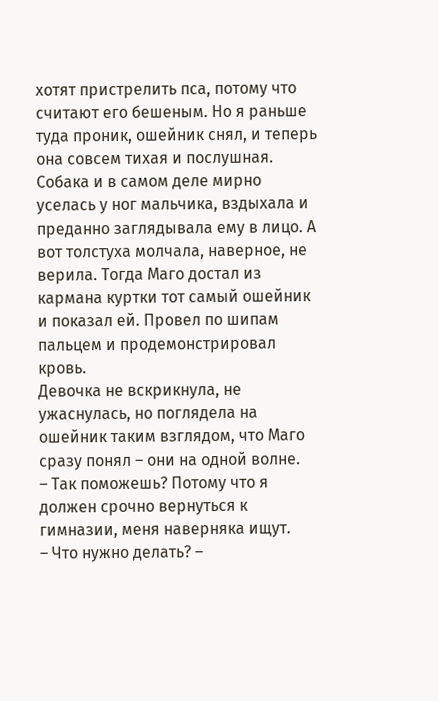хотят пристрелить пса, потому что считают его бешеным. Но я раньше туда проник, ошейник снял, и теперь она совсем тихая и послушная.
Собака и в самом деле мирно уселась у ног мальчика, вздыхала и преданно заглядывала ему в лицо. А вот толстуха молчала, наверное, не верила. Тогда Маго достал из кармана куртки тот самый ошейник и показал ей. Провел по шипам пальцем и продемонстрировал кровь.
Девочка не вскрикнула, не ужаснулась, но поглядела на ошейник таким взглядом, что Маго сразу понял – они на одной волне.
– Так поможешь? Потому что я должен срочно вернуться к гимназии, меня наверняка ищут.
– Что нужно делать? –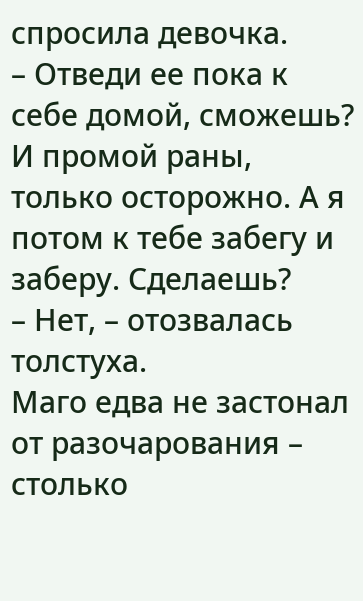спросила девочка.
– Отведи ее пока к себе домой, сможешь? И промой раны, только осторожно. А я потом к тебе забегу и заберу. Сделаешь?
– Нет, – отозвалась толстуха.
Маго едва не застонал от разочарования – столько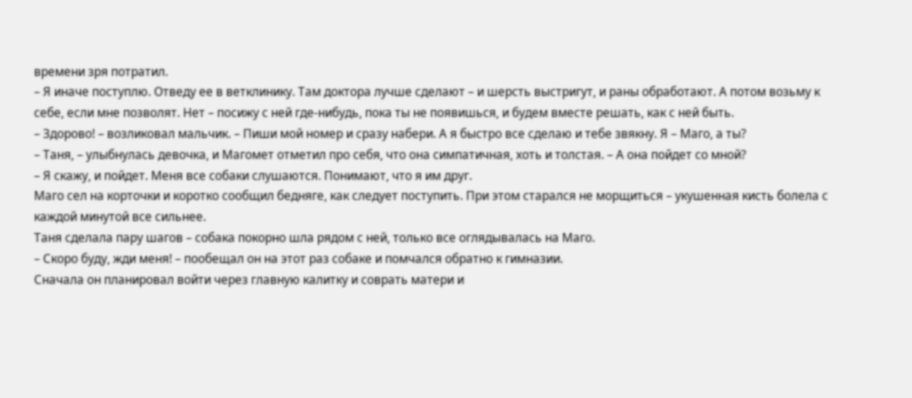времени зря потратил.
– Я иначе поступлю. Отведу ее в ветклинику. Там доктора лучше сделают – и шерсть выстригут, и раны обработают. А потом возьму к себе, если мне позволят. Нет – посижу с ней где-нибудь, пока ты не появишься, и будем вместе решать, как с ней быть.
– Здорово! – возликовал мальчик. – Пиши мой номер и сразу набери. А я быстро все сделаю и тебе звякну. Я – Маго, а ты?
– Таня, – улыбнулась девочка, и Магомет отметил про себя, что она симпатичная, хоть и толстая. – А она пойдет со мной?
– Я скажу, и пойдет. Меня все собаки слушаются. Понимают, что я им друг.
Маго сел на корточки и коротко сообщил бедняге, как следует поступить. При этом старался не морщиться – укушенная кисть болела с каждой минутой все сильнее.
Таня сделала пару шагов – собака покорно шла рядом с ней, только все оглядывалась на Маго.
– Скоро буду, жди меня! – пообещал он на этот раз собаке и помчался обратно к гимназии.
Сначала он планировал войти через главную калитку и соврать матери и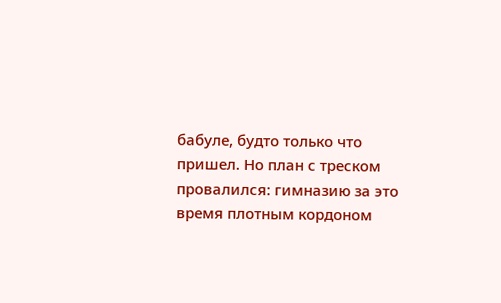бабуле, будто только что пришел. Но план с треском провалился: гимназию за это время плотным кордоном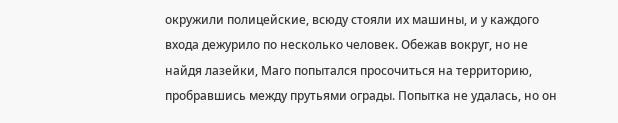окружили полицейские, всюду стояли их машины, и у каждого входа дежурило по несколько человек. Обежав вокруг, но не найдя лазейки, Маго попытался просочиться на территорию, пробравшись между прутьями ограды. Попытка не удалась, но он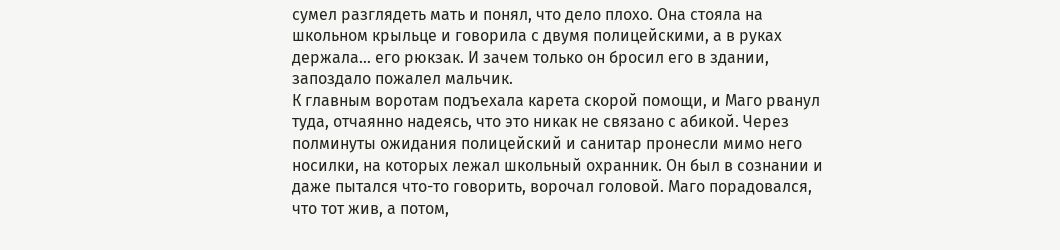сумел разглядеть мать и понял, что дело плохо. Она стояла на школьном крыльце и говорила с двумя полицейскими, а в руках держала… его рюкзак. И зачем только он бросил его в здании, запоздало пожалел мальчик.
К главным воротам подъехала карета скорой помощи, и Маго рванул туда, отчаянно надеясь, что это никак не связано с абикой. Через полминуты ожидания полицейский и санитар пронесли мимо него носилки, на которых лежал школьный охранник. Он был в сознании и даже пытался что-то говорить, ворочал головой. Маго порадовался, что тот жив, а потом,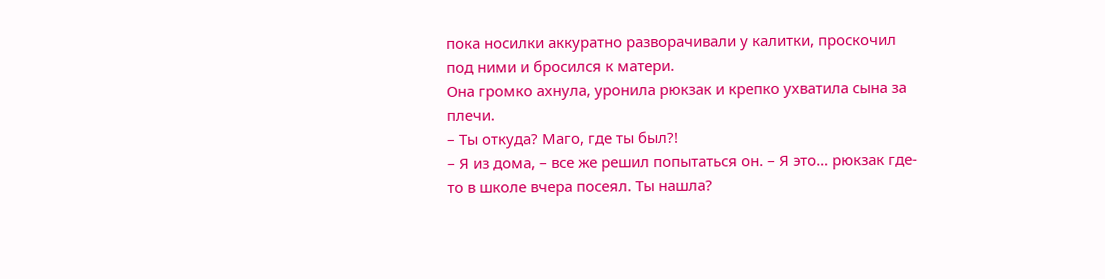пока носилки аккуратно разворачивали у калитки, проскочил под ними и бросился к матери.
Она громко ахнула, уронила рюкзак и крепко ухватила сына за плечи.
– Ты откуда? Маго, где ты был?!
– Я из дома, – все же решил попытаться он. – Я это… рюкзак где-то в школе вчера посеял. Ты нашла?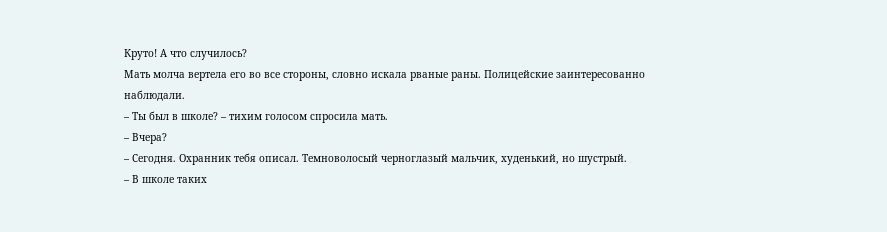Круто! А что случилось?
Мать молча вертела его во все стороны, словно искала рваные раны. Полицейские заинтересованно наблюдали.
– Ты был в школе? – тихим голосом спросила мать.
– Вчера?
– Сегодня. Охранник тебя описал. Темноволосый черноглазый мальчик, худенький, но шустрый.
– В школе таких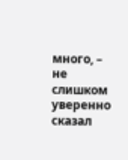много, – не слишком уверенно сказал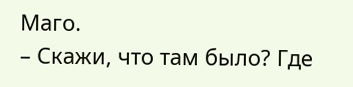Маго.
– Скажи, что там было? Где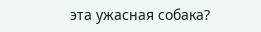эта ужасная собака?